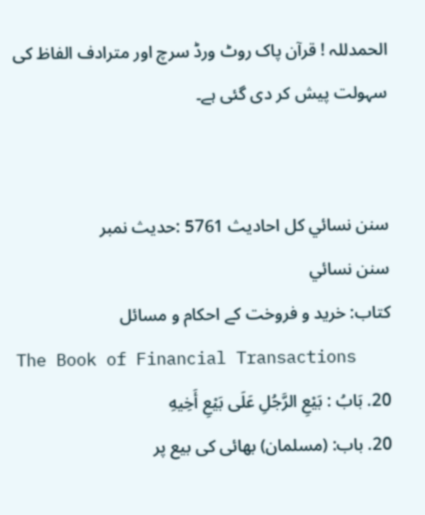الحمدللہ ! قرآن پاک روٹ ورڈ سرچ اور مترادف الفاظ کی سہولت پیش کر دی گئی ہے۔


سنن نسائي کل احادیث 5761 :حدیث نمبر
سنن نسائي
کتاب: خرید و فروخت کے احکام و مسائل
The Book of Financial Transactions
20. بَابُ : بَيْعِ الرَّجُلِ عَلَى بَيْعِ أَخِيهِ
20. باب: (مسلمان) بھائی کی بیع پر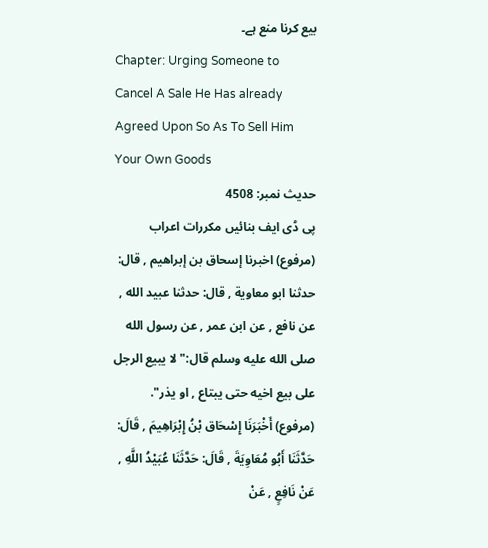بیع کرنا منع ہے۔
Chapter: Urging Someone to Cancel A Sale He Has already Agreed Upon So As To Sell Him Your Own Goods
حدیث نمبر: 4508
پی ڈی ایف بنائیں مکررات اعراب
(مرفوع) اخبرنا إسحاق بن إبراهيم , قال: حدثنا ابو معاوية , قال: حدثنا عبيد الله , عن نافع , عن ابن عمر , عن رسول الله صلى الله عليه وسلم قال:" لا يبيع الرجل على بيع اخيه حتى يبتاع , او يذر".
(مرفوع) أَخْبَرَنَا إِسْحَاق بْنُ إِبْرَاهِيمَ , قَالَ: حَدَّثَنَا أَبُو مُعَاوِيَةَ , قَالَ: حَدَّثَنَا عُبَيْدُ اللَّهِ , عَنْ نَافِعٍ , عَنْ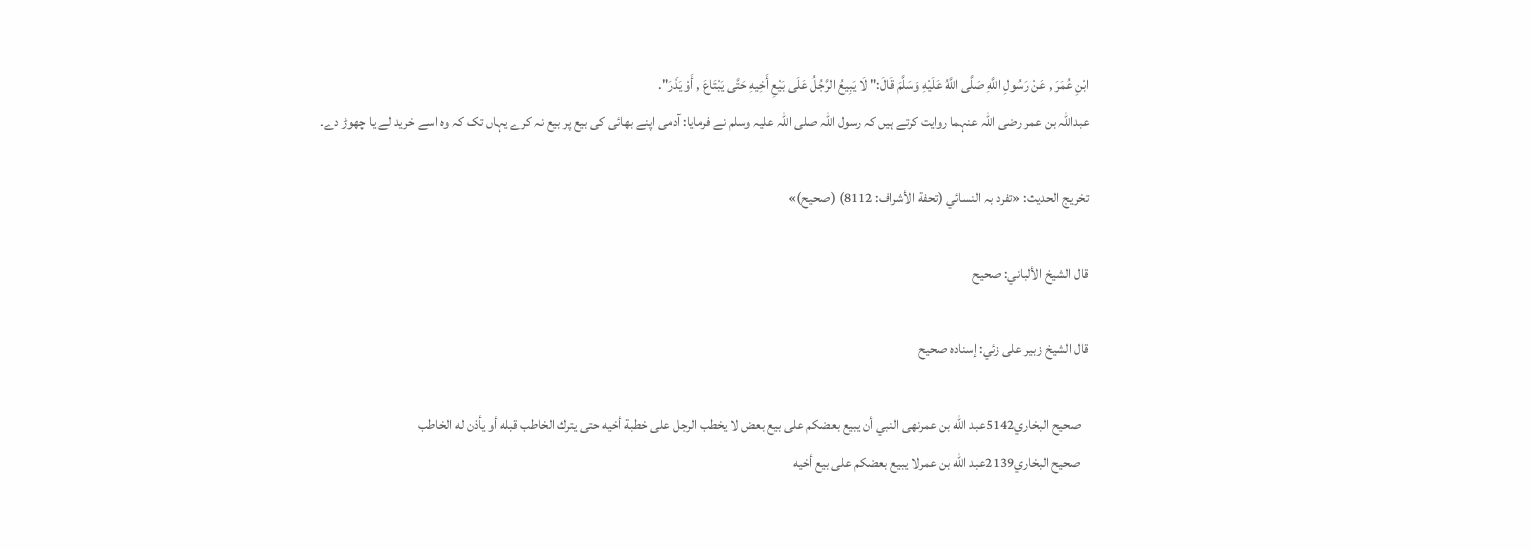ابْنِ عُمَرَ , عَنْ رَسُولِ اللَّهِ صَلَّى اللَّهُ عَلَيْهِ وَسَلَّمَ قَالَ:" لَا يَبِيعُ الرَّجُلُ عَلَى بَيْعِ أَخِيهِ حَتَّى يَبْتَاعَ , أَوْ يَذَرَ".
عبداللہ بن عمر رضی اللہ عنہما روایت کرتے ہیں کہ رسول اللہ صلی اللہ علیہ وسلم نے فرمایا: آدمی اپنے بھائی کی بیع پر بیع نہ کرے یہاں تک کہ وہ اسے خرید لے یا چھوڑ دے۔

تخریج الحدیث: «تفرد بہ النسائي (تحفة الأشراف: 8112) (صحیح)»

قال الشيخ الألباني: صحيح

قال الشيخ زبير على زئي: إسناده صحيح

   صحيح البخاري5142عبد الله بن عمرنهى النبي أن يبيع بعضكم على بيع بعض لا يخطب الرجل على خطبة أخيه حتى يترك الخاطب قبله أو يأذن له الخاطب
   صحيح البخاري2139عبد الله بن عمرلا يبيع بعضكم على بيع أخيه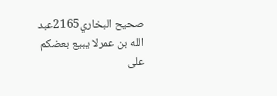صحيح البخاري2165عبد الله بن عمرلا يبيع بعضكم على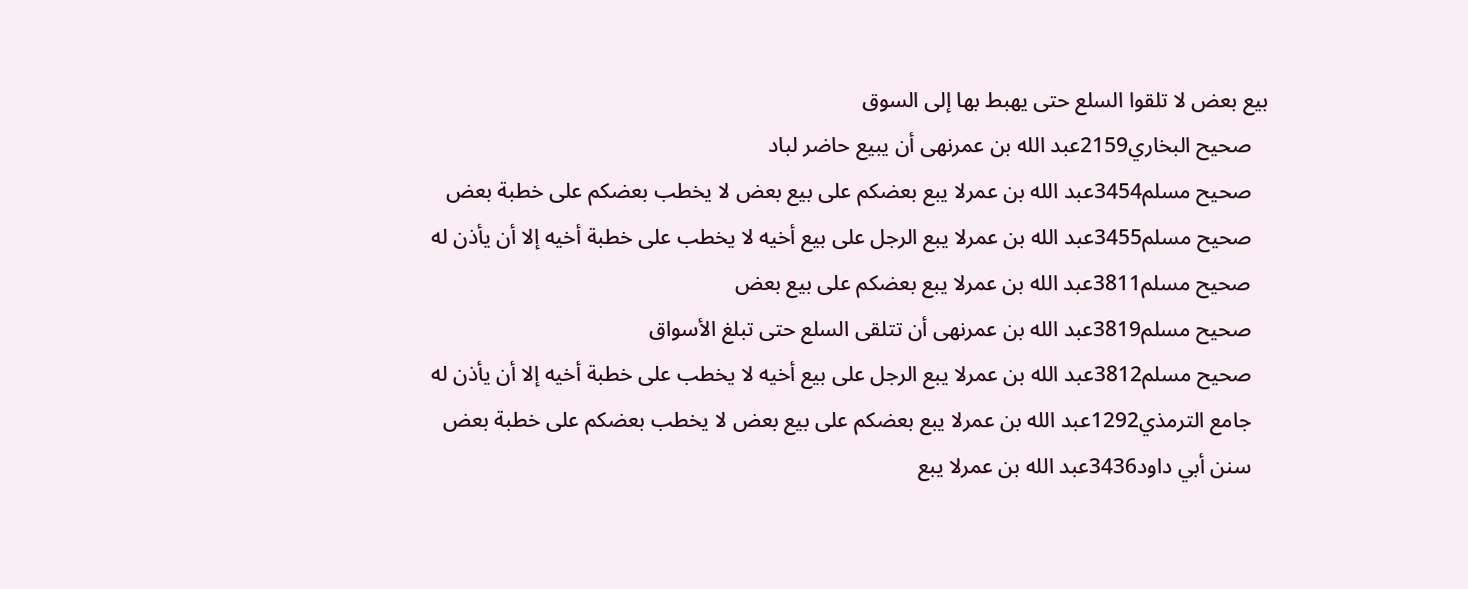بيع بعض لا تلقوا السلع حتى يهبط بها إلى السوق
   صحيح البخاري2159عبد الله بن عمرنهى أن يبيع حاضر لباد
   صحيح مسلم3454عبد الله بن عمرلا يبع بعضكم على بيع بعض لا يخطب بعضكم على خطبة بعض
   صحيح مسلم3455عبد الله بن عمرلا يبع الرجل على بيع أخيه لا يخطب على خطبة أخيه إلا أن يأذن له
   صحيح مسلم3811عبد الله بن عمرلا يبع بعضكم على بيع بعض
   صحيح مسلم3819عبد الله بن عمرنهى أن تتلقى السلع حتى تبلغ الأسواق
   صحيح مسلم3812عبد الله بن عمرلا يبع الرجل على بيع أخيه لا يخطب على خطبة أخيه إلا أن يأذن له
   جامع الترمذي1292عبد الله بن عمرلا يبع بعضكم على بيع بعض لا يخطب بعضكم على خطبة بعض
   سنن أبي داود3436عبد الله بن عمرلا يبع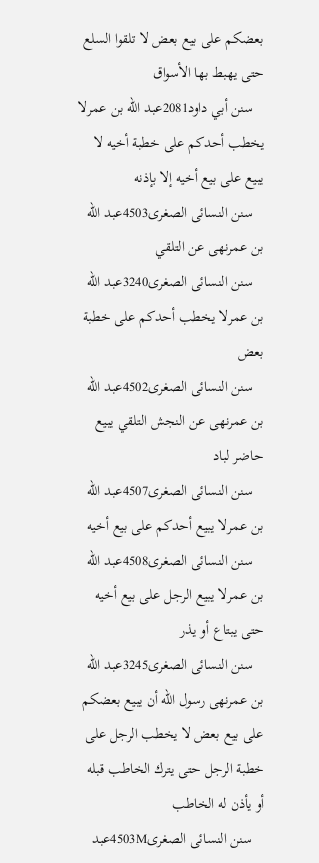بعضكم على بيع بعض لا تلقوا السلع حتى يهبط بها الأسواق
   سنن أبي داود2081عبد الله بن عمرلا يخطب أحدكم على خطبة أخيه لا يبيع على بيع أخيه إلا بإذنه
   سنن النسائى الصغرى4503عبد الله بن عمرنهى عن التلقي
   سنن النسائى الصغرى3240عبد الله بن عمرلا يخطب أحدكم على خطبة بعض
   سنن النسائى الصغرى4502عبد الله بن عمرنهى عن النجش التلقي يبيع حاضر لباد
   سنن النسائى الصغرى4507عبد الله بن عمرلا يبيع أحدكم على بيع أخيه
   سنن النسائى الصغرى4508عبد الله بن عمرلا يبيع الرجل على بيع أخيه حتى يبتاع أو يذر
   سنن النسائى الصغرى3245عبد الله بن عمرنهى رسول الله أن يبيع بعضكم على بيع بعض لا يخطب الرجل على خطبة الرجل حتى يترك الخاطب قبله أو يأذن له الخاطب
   سنن النسائى الصغرى4503Mعبد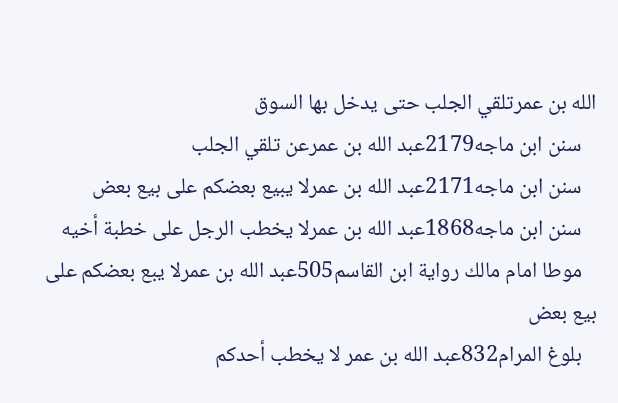الله بن عمرتلقي الجلب حتى يدخل بها السوق
   سنن ابن ماجه2179عبد الله بن عمرعن تلقي الجلب
   سنن ابن ماجه2171عبد الله بن عمرلا يبيع بعضكم على بيع بعض
   سنن ابن ماجه1868عبد الله بن عمرلا يخطب الرجل على خطبة أخيه
   موطا امام مالك رواية ابن القاسم505عبد الله بن عمرلا يبع بعضكم على بيع بعض
   بلوغ المرام832عبد الله بن عمر لا يخطب أحدكم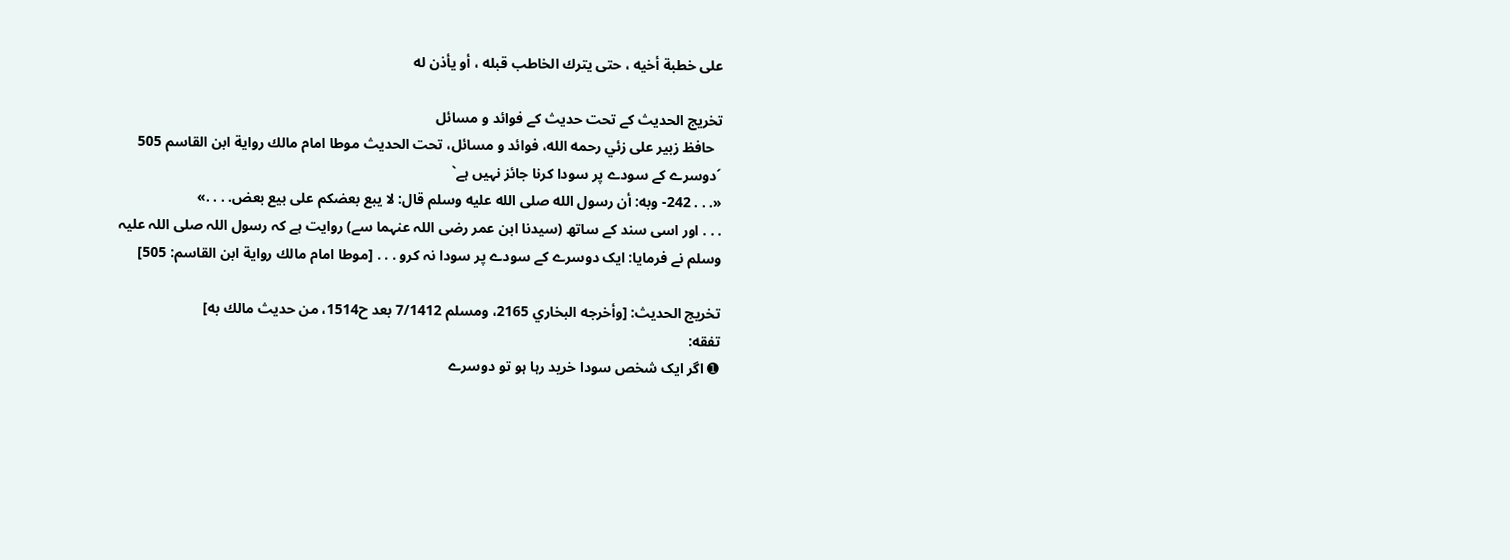على خطبة أخيه ، حتى يترك الخاطب قبله ، أو يأذن له

تخریج الحدیث کے تحت حدیث کے فوائد و مسائل
  حافظ زبير على زئي رحمه الله، فوائد و مسائل، تحت الحديث موطا امام مالك رواية ابن القاسم 505
´دوسرے کے سودے پر سودا کرنا جائز نہیں ہے`
«. . . 242- وبه: أن رسول الله صلى الله عليه وسلم قال: لا يبع بعضكم على بيع بعض. . . .»
. . . اور اسی سند کے ساتھ (سیدنا ابن عمر رضی اللہ عنہما سے) روایت ہے کہ رسول اللہ صلی اللہ علیہ وسلم نے فرمایا: ایک دوسرے کے سودے پر سودا نہ کرو . . . [موطا امام مالك رواية ابن القاسم: 505]

تخریج الحدیث: [وأخرجه البخاري 2165، ومسلم 7/1412 بعد ح1514، من حديث مالك به]
تفقه:
➊ اگر ایک شخص سودا خرید رہا ہو تو دوسرے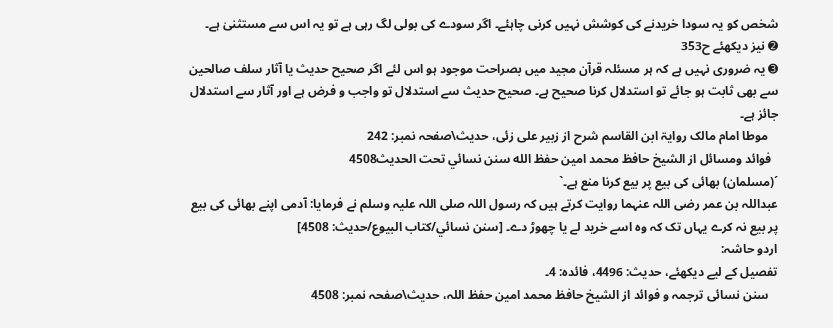شخص کو یہ سودا خریدنے کی کوشش نہیں کرنی چاہئے۔ اگر سودے کی بولی لگ رہی ہے تو یہ اس سے مستثنیٰ ہے۔
➋ نیز دیکھئے ح353
➌ یہ ضروری نہیں ہے کہ ہر مسئلہ قرآن مجید میں بصراحت موجود ہو اس لئے اگر صحیح حدیث یا آثار سلف صالحین سے بھی ثابت ہو جائے تو استدلال کرنا صحیح ہے۔ صحیح حدیث سے استدلال تو واجب و فرض ہے اور آثار سے استدلال جائز ہے۔
   موطا امام مالک روایۃ ابن القاسم شرح از زبیر علی زئی، حدیث\صفحہ نمبر: 242
  فوائد ومسائل از الشيخ حافظ محمد امين حفظ الله سنن نسائي تحت الحديث4508
´(مسلمان) بھائی کی بیع پر بیع کرنا منع ہے۔`
عبداللہ بن عمر رضی اللہ عنہما روایت کرتے ہیں کہ رسول اللہ صلی اللہ علیہ وسلم نے فرمایا: آدمی اپنے بھائی کی بیع پر بیع نہ کرے یہاں تک کہ وہ اسے خرید لے یا چھوڑ دے۔ [سنن نسائي/كتاب البيوع/حدیث: 4508]
اردو حاشہ:
تفصیل کے لیے دیکھئے، حدیث: 4496، فائدہ: 4۔
   سنن نسائی ترجمہ و فوائد از الشیخ حافظ محمد امین حفظ اللہ، حدیث\صفحہ نمبر: 4508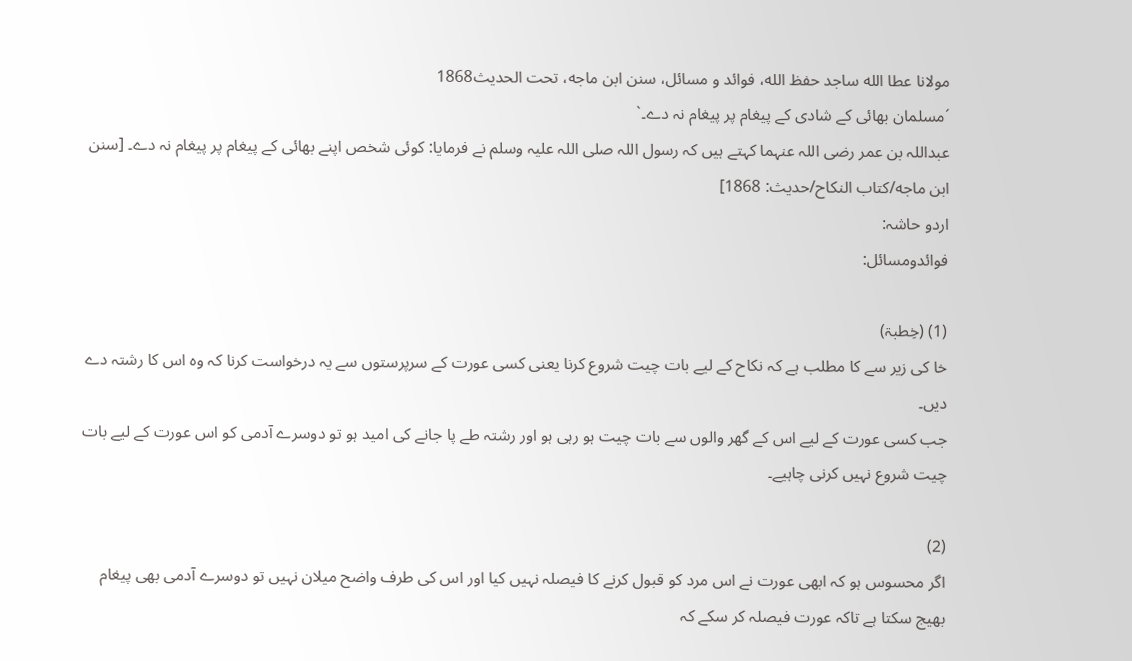مولانا عطا الله ساجد حفظ الله، فوائد و مسائل، سنن ابن ماجه، تحت الحديث1868
´مسلمان بھائی کے شادی کے پیغام پر پیغام نہ دے۔`
عبداللہ بن عمر رضی اللہ عنہما کہتے ہیں کہ رسول اللہ صلی اللہ علیہ وسلم نے فرمایا: کوئی شخص اپنے بھائی کے پیغام پر پیغام نہ دے۔ [سنن ابن ماجه/كتاب النكاح/حدیث: 1868]
اردو حاشہ:
فوائدومسائل:

(1) (خِطبۃ)
خا کی زیر سے کا مطلب ہے کہ نکاح کے لیے بات چیت شروع کرنا یعنی کسی عورت کے سرپرستوں سے یہ درخواست کرنا کہ وہ اس کا رشتہ دے دیں۔
جب کسی عورت کے لیے اس کے گھر والوں سے بات چیت ہو رہی ہو اور رشتہ طے پا جانے کی امید ہو تو دوسرے آدمی کو اس عورت کے لیے بات چیت شروع نہیں کرنی چاہیے۔

(2)
اگر محسوس ہو کہ ابھی عورت نے اس مرد کو قبول کرنے کا فیصلہ نہیں کیا اور اس کی طرف واضح میلان نہیں تو دوسرے آدمی بھی پیغام بھیج سکتا ہے تاکہ عورت فیصلہ کر سکے کہ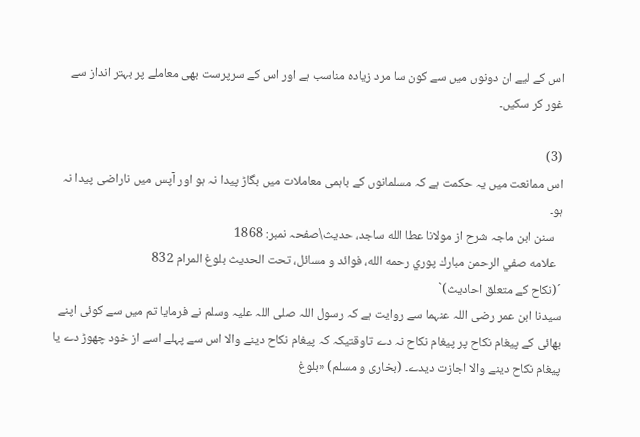اس کے لیے ان دونوں میں سے کون سا مرد زیادہ مناسب ہے اور اس کے سرپرست بھی معاملے پر بہتر انداز سے غور کر سکیں۔

(3)
اس ممانعت میں یہ حکمت ہے کہ مسلمانوں کے باہمی معاملات میں بگاڑ پیدا نہ ہو اور آپس میں ناراضی پیدا نہ ہو۔
   سنن ابن ماجہ شرح از مولانا عطا الله ساجد، حدیث\صفحہ نمبر: 1868
  علامه صفي الرحمن مبارك پوري رحمه الله، فوائد و مسائل، تحت الحديث بلوغ المرام 832
´(نکاح کے متعلق احادیث)`
سیدنا ابن عمر رضی اللہ عنہما سے روایت ہے کہ رسول اللہ صلی اللہ علیہ وسلم نے فرمایا تم میں سے کوئی اپنے بھائی کے پیغام نکاح پر پیغام نکاح نہ دے تاوقتیکہ کہ پیغام نکاح دینے والا اس سے پہلے اسے از خود چھوڑ دے یا پیغام نکاح دینے والا اجازت دیدے۔ (بخاری و مسلم) «بلوغ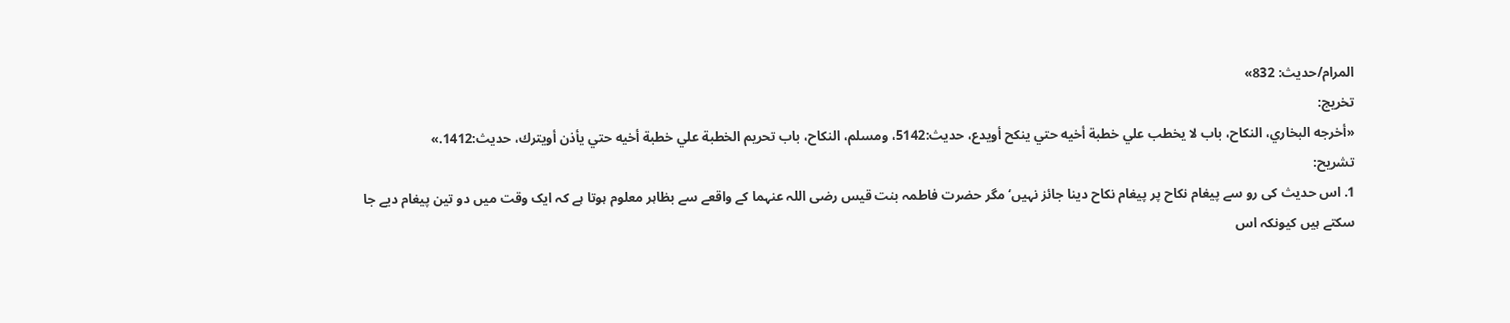المرام/حدیث: 832»
تخریج:
«أخرجه البخاري، النكاح، باب لا يخطب علي خطبة أخيه حتي ينكح أويدع، حديث:5142، ومسلم، النكاح، باب تحريم الخطبة علي خطبة أخيه حتي يأذن أويترك، حديث:1412.»
تشریح:
1. اس حدیث کی رو سے پیغام نکاح پر پیغام نکاح دینا جائز نہیں‘ مگر حضرت فاطمہ بنت قیس رضی اللہ عنہما کے واقعے سے بظاہر معلوم ہوتا ہے کہ ایک وقت میں دو تین پیغام دیے جا سکتے ہیں کیونکہ اس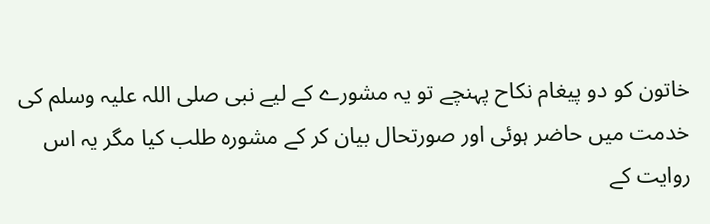خاتون کو دو پیغام نکاح پہنچے تو یہ مشورے کے لیے نبی صلی اللہ علیہ وسلم کی خدمت میں حاضر ہوئی اور صورتحال بیان کر کے مشورہ طلب کیا مگر یہ اس روایت کے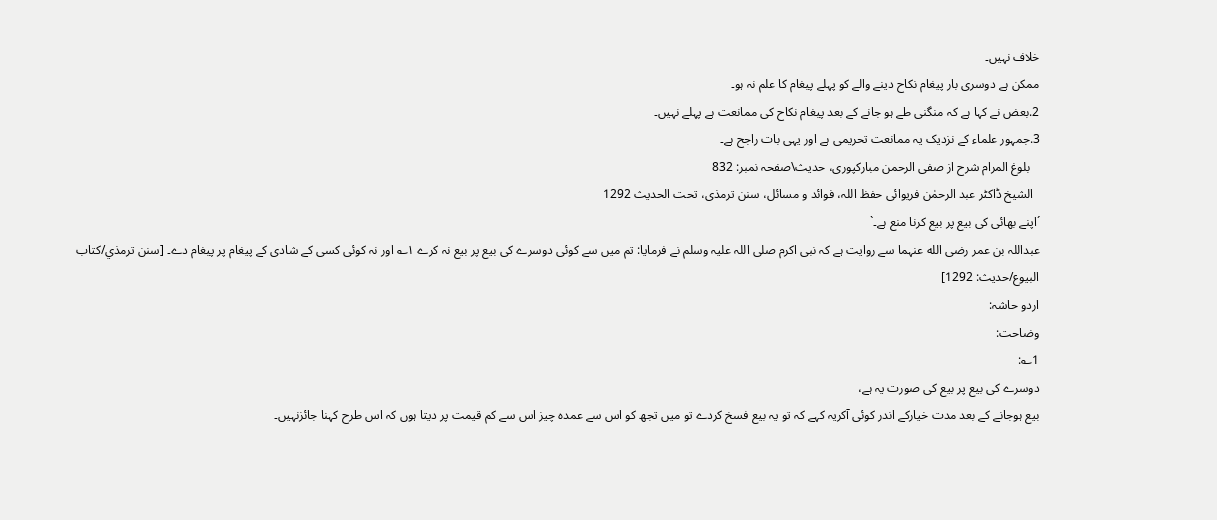خلاف نہیں۔
ممکن ہے دوسری بار پیغام نکاح دینے والے کو پہلے پیغام کا علم نہ ہو۔
2.بعض نے کہا ہے کہ منگنی طے ہو جانے کے بعد پیغام نکاح کی ممانعت ہے پہلے نہیں۔
3.جمہور علماء کے نزدیک یہ ممانعت تحریمی ہے اور یہی بات راجح ہے۔
   بلوغ المرام شرح از صفی الرحمن مبارکپوری، حدیث\صفحہ نمبر: 832
  الشیخ ڈاکٹر عبد الرحمٰن فریوائی حفظ اللہ، فوائد و مسائل، سنن ترمذی، تحت الحديث 1292
´اپنے بھائی کی بیع پر بیع کرنا منع ہے۔`
عبداللہ بن عمر رضی الله عنہما سے روایت ہے کہ نبی اکرم صلی اللہ علیہ وسلم نے فرمایا: تم میں سے کوئی دوسرے کی بیع پر بیع نہ کرے ۱؎ اور نہ کوئی کسی کے شادی کے پیغام پر پیغام دے۔ [سنن ترمذي/كتاب البيوع/حدیث: 1292]
اردو حاشہ:
وضاحت:
1؎:
دوسرے کی بیع پر بیع کی صورت یہ ہے،
بیع ہوجانے کے بعد مدت خیارکے اندر کوئی آکریہ کہے کہ تو یہ بیع فسخ کردے تو میں تجھ کو اس سے عمدہ چیز اس سے کم قیمت پر دیتا ہوں کہ اس طرح کہنا جائزنہیں۔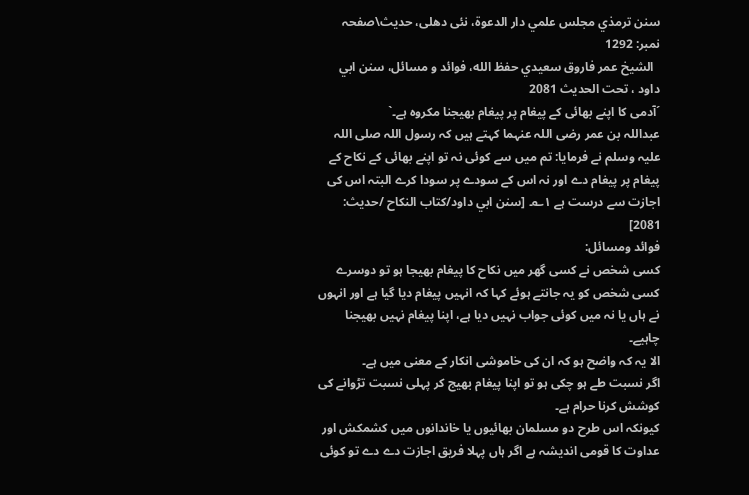سنن ترمذي مجلس علمي دار الدعوة، نئى دهلى، حدیث\صفحہ نمبر: 1292
  الشيخ عمر فاروق سعيدي حفظ الله، فوائد و مسائل، سنن ابي داود ، تحت الحديث 2081
´آدمی کا اپنے بھائی کے پیغام پر پیغام بھیجنا مکروہ ہے۔`
عبداللہ بن عمر رضی اللہ عنہما کہتے ہیں کہ رسول اللہ صلی اللہ علیہ وسلم نے فرمایا: تم میں سے کوئی نہ تو اپنے بھائی کے نکاح کے پیغام پر پیغام دے اور نہ اس کے سودے پر سودا کرے البتہ اس کی اجازت سے درست ہے ۱؎۔ [سنن ابي داود/كتاب النكاح /حدیث: 2081]
فوائد ومسائل:
کسی شخص نے کسی گھر میں نکاح کا پیغام بھیجا ہو تو دوسرے کسی شخص کو یہ جانتے ہوئے کہا کہ انہیں پیغام دیا گیا ہے اور انہوں نے ہاں یا نہ میں کوئی جواب نہیں دیا ہے، اپنا پیغام نہیں بھیجنا چاہیے۔
الا یہ کہ واضح ہو کہ ان کی خاموشی انکار کے معنی میں ہے۔
اگر نسبت طے ہو چکی ہو تو اپنا پیغام بھیج کر پہلی نسبت تڑوانے کی کوشش کرنا حرام ہے۔
کیونکہ اس طرح دو مسلمان بھائیوں یا خاندانوں میں کشمکش اور عداوت کا قومی اندیشہ ہے اگر ہاں پہلا فریق اجازت دے دے تو کوئی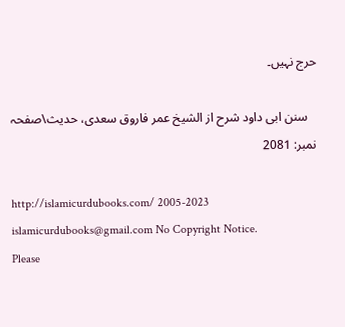حرج نہیں۔

   سنن ابی داود شرح از الشیخ عمر فاروق سعدی، حدیث\صفحہ نمبر: 2081

http://islamicurdubooks.com/ 2005-2023 islamicurdubooks@gmail.com No Copyright Notice.
Please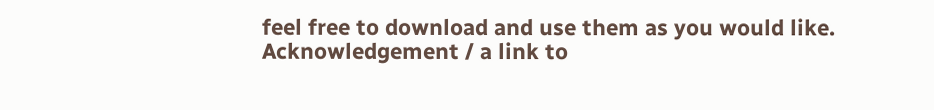feel free to download and use them as you would like.
Acknowledgement / a link to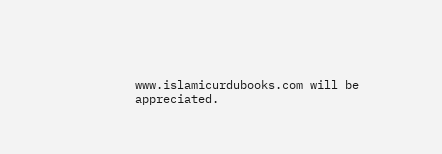www.islamicurdubooks.com will be appreciated.